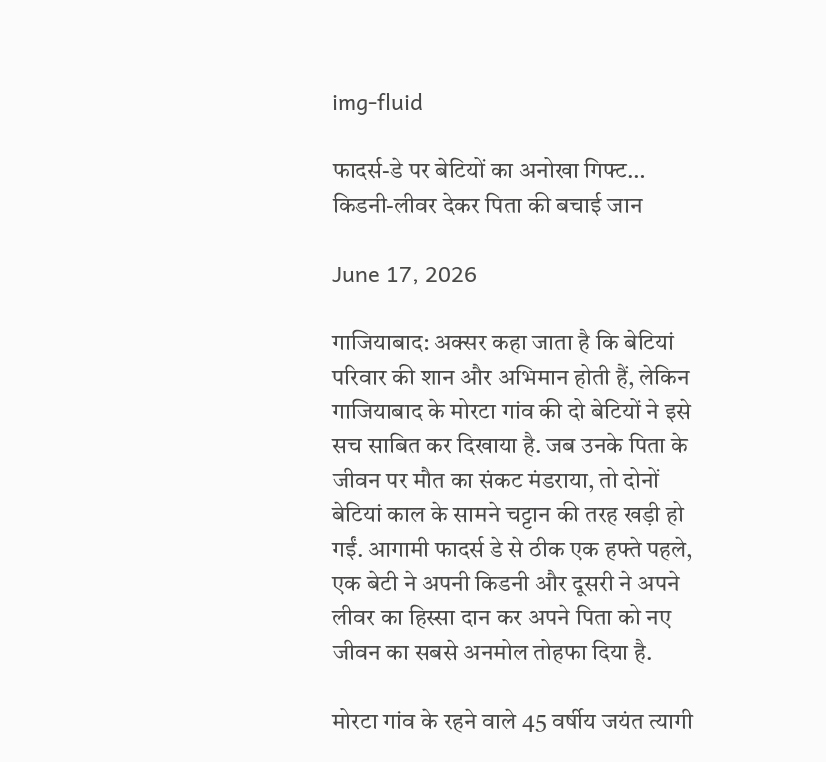img-fluid

फादर्स-डे पर बेटियों का अनोखा गिफ्ट… किडनी-लीवर देकर पिता की बचाई जान

June 17, 2026

गाजियाबाद: अक्सर कहा जाता है कि बेटियां परिवार की शान और अभिमान होती हैं, लेकिन गाजियाबाद के मोरटा गांव की दो बेटियों ने इसे सच साबित कर दिखाया है. जब उनके पिता के जीवन पर मौत का संकट मंडराया, तो दोनों बेटियां काल के सामने चट्टान की तरह खड़ी हो गईं. आगामी फादर्स डे से ठीक एक हफ्ते पहले, एक बेटी ने अपनी किडनी और दूसरी ने अपने लीवर का हिस्सा दान कर अपने पिता को नए जीवन का सबसे अनमोल तोहफा दिया है.

मोरटा गांव के रहने वाले 45 वर्षीय जयंत त्यागी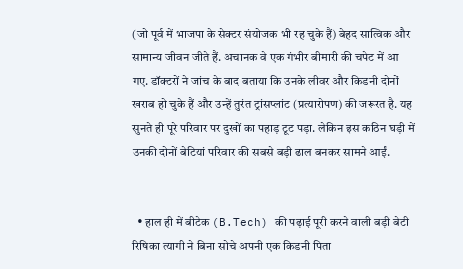(जो पूर्व में भाजपा के सेक्टर संयोजक भी रह चुके हैं) बेहद सात्विक और सामान्य जीवन जीते हैं. अचानक वे एक गंभीर बीमारी की चपेट में आ गए. डॉक्टरों ने जांच के बाद बताया कि उनके लीवर और किडनी दोनों खराब हो चुके हैं और उन्हें तुरंत ट्रांसप्लांट (प्रत्यारोपण) की जरूरत है. यह सुनते ही पूरे परिवार पर दुखों का पहाड़ टूट पड़ा. लेकिन इस कठिन घड़ी में उनकी दोनों बेटियां परिवार की सबसे बड़ी ढाल बनकर सामने आईं.


  • हाल ही में बीटेक (B.Tech) की पढ़ाई पूरी करने वाली बड़ी बेटी रिषिका त्यागी ने बिना सोचे अपनी एक किडनी पिता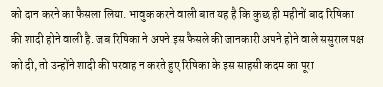को दान करने का फैसला लिया. भावुक करने वाली बात यह है कि कुछ ही महीनों बाद रिषिका की शादी होने वाली है. जब रिषिका ने अपने इस फैसले की जानकारी अपने होने वाले ससुराल पक्ष को दी, तो उन्होंने शादी की परवाह न करते हुए रिषिका के इस साहसी कदम का पूरा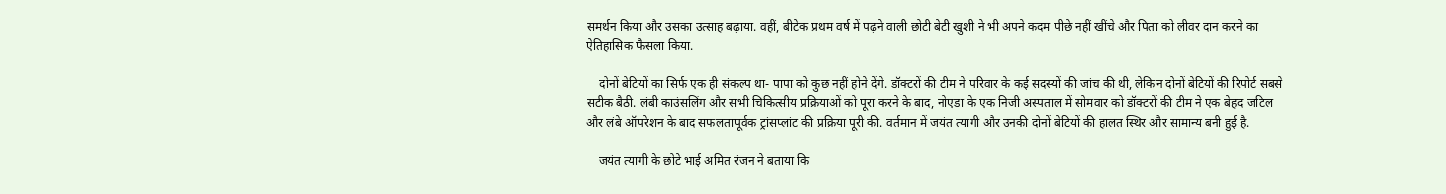समर्थन किया और उसका उत्साह बढ़ाया. वहीं, बीटेक प्रथम वर्ष में पढ़ने वाली छोटी बेटी खुशी ने भी अपने कदम पीछे नहीं खींचे और पिता को लीवर दान करने का ऐतिहासिक फैसला किया.

    दोनों बेटियों का सिर्फ एक ही संकल्प था- पापा को कुछ नहीं होने देंगे. डॉक्टरों की टीम ने परिवार के कई सदस्यों की जांच की थी, लेकिन दोनों बेटियों की रिपोर्ट सबसे सटीक बैठी. लंबी काउंसलिंग और सभी चिकित्सीय प्रक्रियाओं को पूरा करने के बाद, नोएडा के एक निजी अस्पताल में सोमवार को डॉक्टरों की टीम ने एक बेहद जटिल और लंबे ऑपरेशन के बाद सफलतापूर्वक ट्रांसप्लांट की प्रक्रिया पूरी की. वर्तमान में जयंत त्यागी और उनकी दोनों बेटियों की हालत स्थिर और सामान्य बनी हुई है.

    जयंत त्यागी के छोटे भाई अमित रंजन ने बताया कि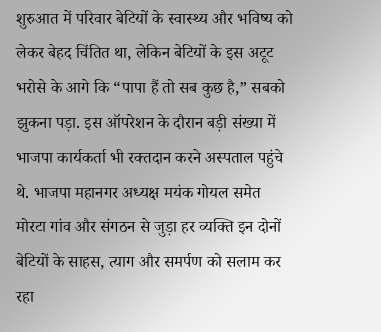शुरुआत में परिवार बेटियों के स्वास्थ्य और भविष्य को लेकर बेहद चिंतित था, लेकिन बेटियों के इस अटूट भरोसे के आगे कि “पापा हैं तो सब कुछ है,” सबको झुकना पड़ा. इस ऑपरेशन के दौरान बड़ी संख्या में भाजपा कार्यकर्ता भी रक्तदान करने अस्पताल पहुंचे थे. भाजपा महानगर अध्यक्ष मयंक गोयल समेत मोरटा गांव और संगठन से जुड़ा हर व्यक्ति इन दोनों बेटियों के साहस, त्याग और समर्पण को सलाम कर रहा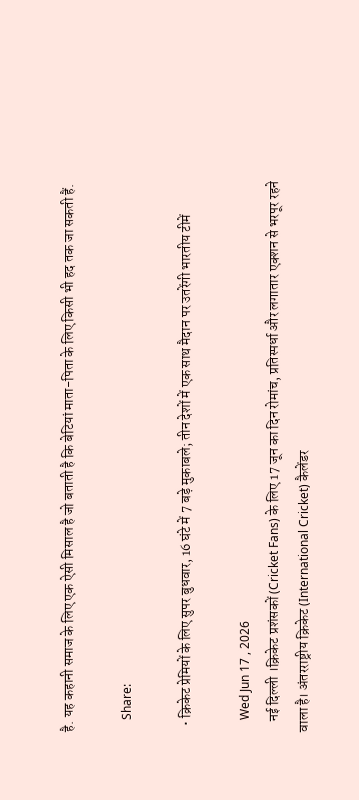है. यह कहानी समाज के लिए एक ऐसी मिसाल है जो बताती है कि बेटियां माता-पिता के लिए किसी भी हद तक जा सकती हैं.

    Share:

  • क्रिकेट प्रेमियों के लिए सुपर बुधवार, 16 घंटे में 7 बड़े मुकाबले; तीन देशों में एक साथ मैदान पर उतरेंगी भारतीय टीमें

    Wed Jun 17 , 2026
    नई दिल्ली ।क्रिकेट प्रशंसकों (Cricket Fans) के लिए 17 जून का दिन रोमांच, प्रतिस्पर्धा और लगातार एक्शन से भरपूर रहने वाला है। अंतरराष्ट्रीय क्रिकेट (International Cricket) कैलेंडर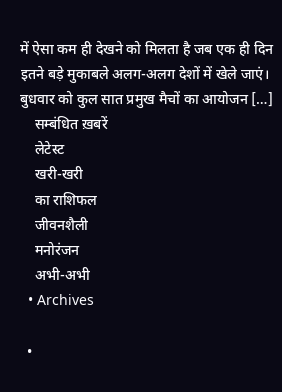में ऐसा कम ही देखने को मिलता है जब एक ही दिन इतने बड़े मुकाबले अलग-अलग देशों में खेले जाएं। बुधवार को कुल सात प्रमुख मैचों का आयोजन […]
    सम्बंधित ख़बरें
    लेटेस्ट
    खरी-खरी
    का राशिफल
    जीवनशैली
    मनोरंजन
    अभी-अभी
  • Archives

  •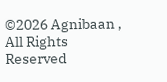©2026 Agnibaan , All Rights Reserved